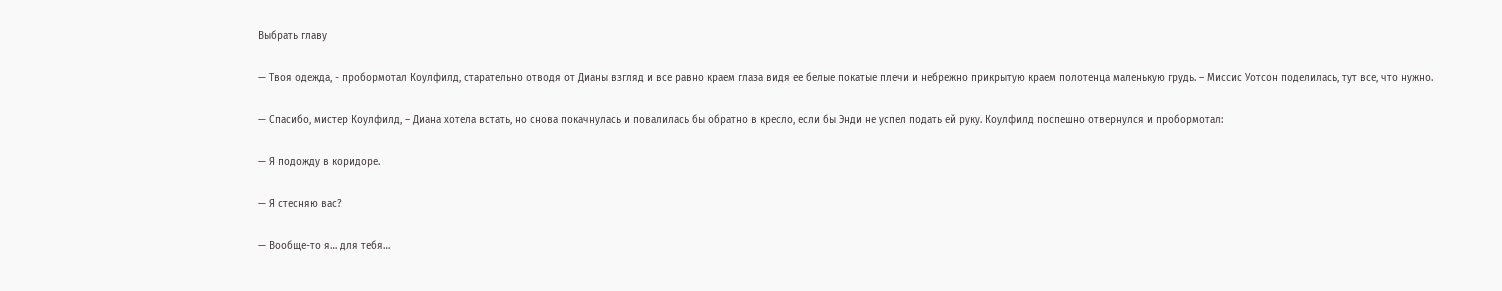Выбрать главу

— Твоя одежда, - пробормотал Коулфилд, старательно отводя от Дианы взгляд и все равно краем глаза видя ее белые покатые плечи и небрежно прикрытую краем полотенца маленькую грудь. – Миссис Уотсон поделилась, тут все, что нужно.

— Спасибо, мистер Коулфилд, – Диана хотела встать, но снова покачнулась и повалилась бы обратно в кресло, если бы Энди не успел подать ей руку. Коулфилд поспешно отвернулся и пробормотал:

— Я подожду в коридоре.

— Я стесняю вас?

— Вообще-то я… для тебя…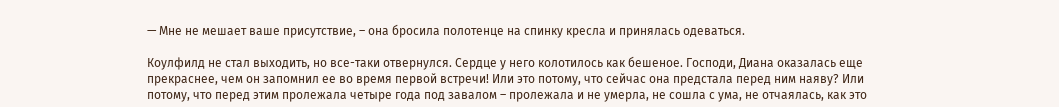— Мне не мешает ваше присутствие, – она бросила полотенце на спинку кресла и принялась одеваться.

Коулфилд не стал выходить, но все-таки отвернулся. Сердце у него колотилось как бешеное. Господи, Диана оказалась еще прекраснее, чем он запомнил ее во время первой встречи! Или это потому, что сейчас она предстала перед ним наяву? Или потому, что перед этим пролежала четыре года под завалом – пролежала и не умерла, не сошла с ума, не отчаялась, как это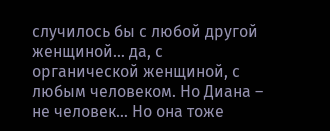случилось бы с любой другой женщиной… да, с органической женщиной, с любым человеком. Но Диана – не человек… Но она тоже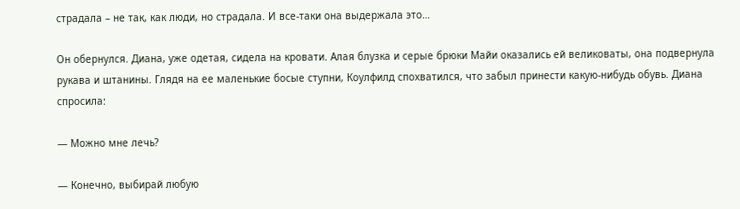страдала – не так, как люди, но страдала. И все-таки она выдержала это…

Он обернулся. Диана, уже одетая, сидела на кровати. Алая блузка и серые брюки Майи оказались ей великоваты, она подвернула рукава и штанины. Глядя на ее маленькие босые ступни, Коулфилд спохватился, что забыл принести какую-нибудь обувь. Диана спросила:

— Можно мне лечь?

— Конечно, выбирай любую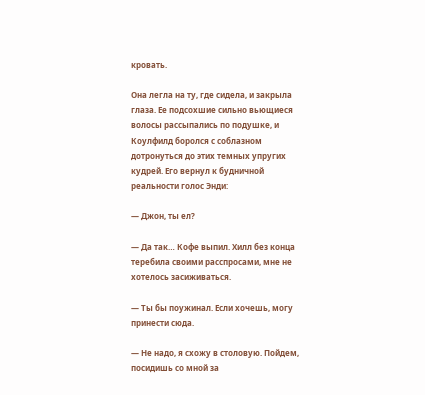кровать.

Она легла на ту, где сидела, и закрыла глаза. Ее подсохшие сильно вьющиеся волосы рассыпались по подушке, и Коулфилд боролся с соблазном дотронуться до этих темных упругих кудрей. Его вернул к будничной реальности голос Энди:

— Джон, ты ел?

— Да так… Кофе выпил. Хилл без конца теребила своими расспросами, мне не хотелось засиживаться.

— Ты бы поужинал. Если хочешь, могу принести сюда.

— Не надо, я схожу в столовую. Пойдем, посидишь со мной за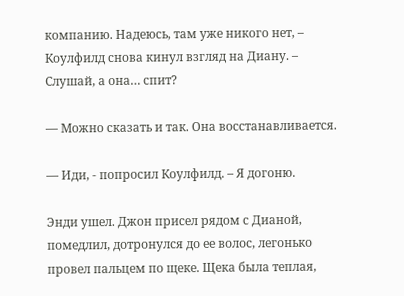компанию. Надеюсь, там уже никого нет, – Коулфилд снова кинул взгляд на Диану. – Слушай, а она… спит?

— Можно сказать и так. Она восстанавливается.

— Иди, - попросил Коулфилд. – Я догоню.

Энди ушел. Джон присел рядом с Дианой, помедлил, дотронулся до ее волос, легонько провел пальцем по щеке. Щека была теплая,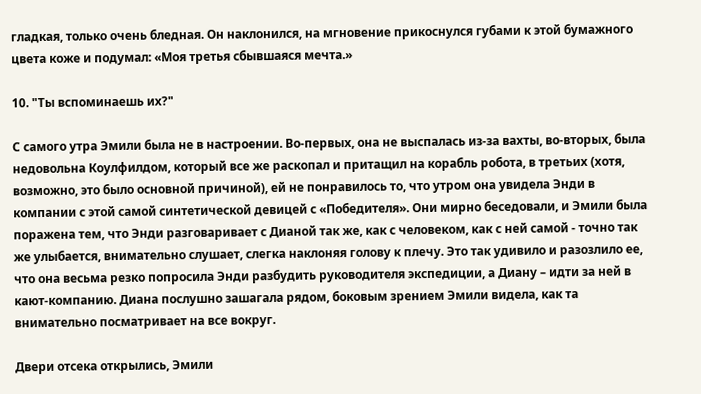гладкая, только очень бледная. Он наклонился, на мгновение прикоснулся губами к этой бумажного цвета коже и подумал: «Моя третья сбывшаяся мечта.»

10. "Ты вспоминаешь их?"

С самого утра Эмили была не в настроении. Во-первых, она не выспалась из-за вахты, во-вторых, была недовольна Коулфилдом, который все же раскопал и притащил на корабль робота, в третьих (хотя, возможно, это было основной причиной), ей не понравилось то, что утром она увидела Энди в компании с этой самой синтетической девицей с «Победителя». Они мирно беседовали, и Эмили была поражена тем, что Энди разговаривает с Дианой так же, как с человеком, как с ней самой - точно так же улыбается, внимательно слушает, слегка наклоняя голову к плечу. Это так удивило и разозлило ее, что она весьма резко попросила Энди разбудить руководителя экспедиции, а Диану – идти за ней в кают-компанию. Диана послушно зашагала рядом, боковым зрением Эмили видела, как та внимательно посматривает на все вокруг.

Двери отсека открылись, Эмили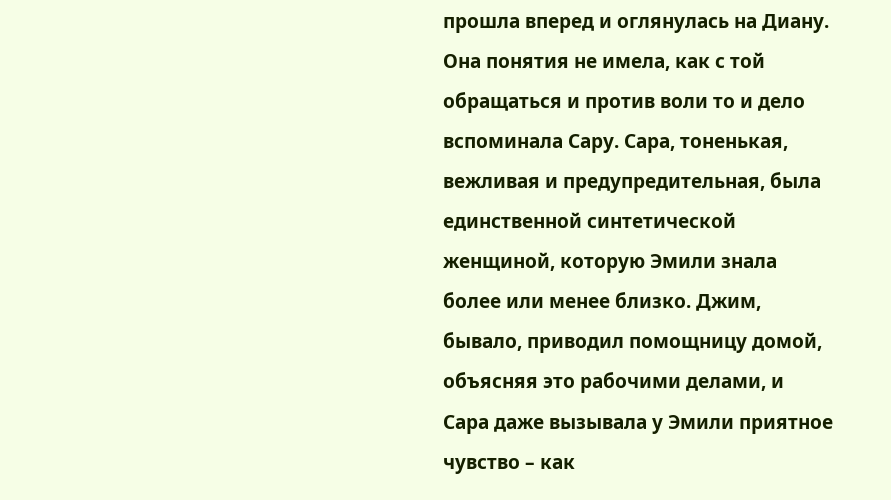прошла вперед и оглянулась на Диану. Она понятия не имела, как с той обращаться и против воли то и дело вспоминала Сару. Сара, тоненькая, вежливая и предупредительная, была единственной синтетической женщиной, которую Эмили знала более или менее близко. Джим, бывало, приводил помощницу домой, объясняя это рабочими делами, и Сара даже вызывала у Эмили приятное чувство – как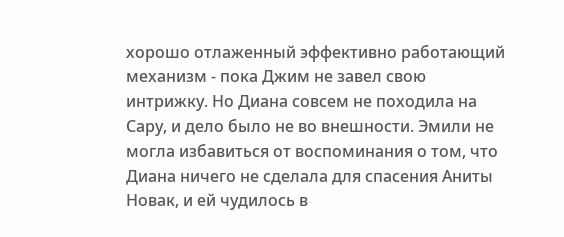хорошо отлаженный эффективно работающий механизм - пока Джим не завел свою интрижку. Но Диана совсем не походила на Сару, и дело было не во внешности. Эмили не могла избавиться от воспоминания о том, что Диана ничего не сделала для спасения Аниты Новак, и ей чудилось в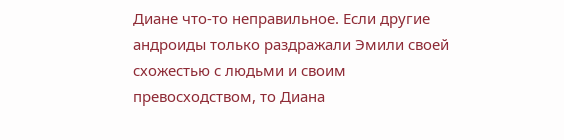Диане что-то неправильное. Если другие андроиды только раздражали Эмили своей схожестью с людьми и своим превосходством, то Диана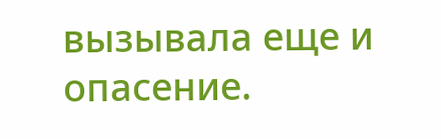вызывала еще и опасение.